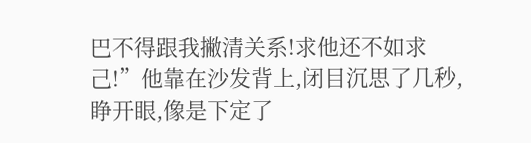巴不得跟我撇清关系!求他还不如求己!”他靠在沙发背上,闭目沉思了几秒,睁开眼,像是下定了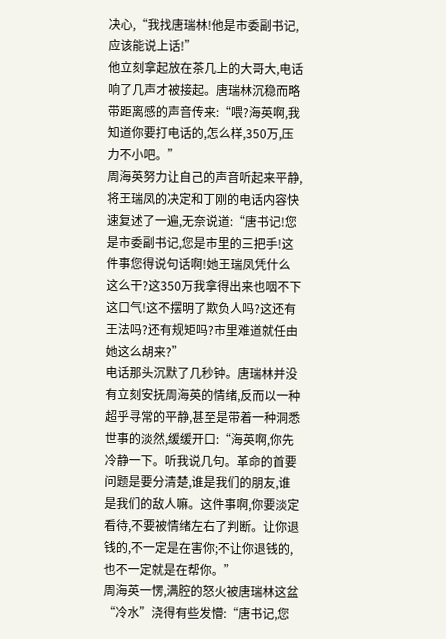决心,“我找唐瑞林!他是市委副书记,应该能说上话!”
他立刻拿起放在茶几上的大哥大,电话响了几声才被接起。唐瑞林沉稳而略带距离感的声音传来:“喂?海英啊,我知道你要打电话的,怎么样,350万,压力不小吧。”
周海英努力让自己的声音听起来平静,将王瑞凤的决定和丁刚的电话内容快速复述了一遍,无奈说道:“唐书记!您是市委副书记,您是市里的三把手!这件事您得说句话啊!她王瑞凤凭什么这么干?这350万我拿得出来也咽不下这口气!这不摆明了欺负人吗?这还有王法吗?还有规矩吗?市里难道就任由她这么胡来?”
电话那头沉默了几秒钟。唐瑞林并没有立刻安抚周海英的情绪,反而以一种超乎寻常的平静,甚至是带着一种洞悉世事的淡然,缓缓开口:“海英啊,你先冷静一下。听我说几句。革命的首要问题是要分清楚,谁是我们的朋友,谁是我们的敌人嘛。这件事啊,你要淡定看待,不要被情绪左右了判断。让你退钱的,不一定是在害你;不让你退钱的,也不一定就是在帮你。”
周海英一愣,满腔的怒火被唐瑞林这盆“冷水”浇得有些发懵:“唐书记,您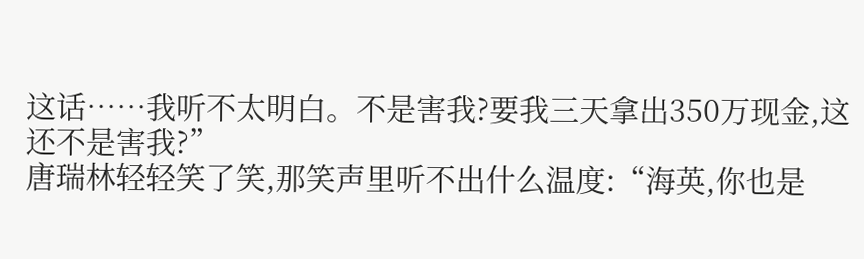这话……我听不太明白。不是害我?要我三天拿出350万现金,这还不是害我?”
唐瑞林轻轻笑了笑,那笑声里听不出什么温度:“海英,你也是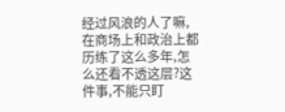经过风浪的人了嘛,在商场上和政治上都历练了这么多年,怎么还看不透这层?这件事,不能只盯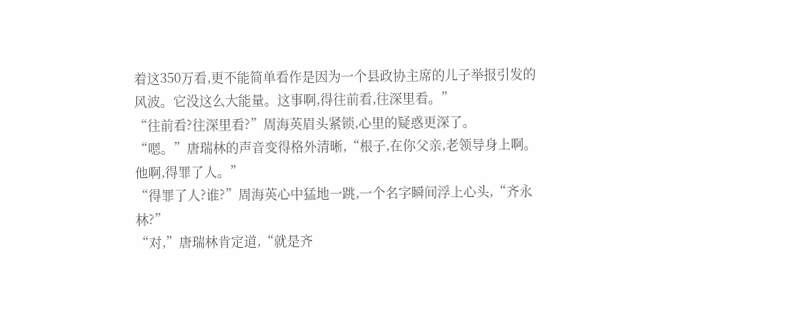着这350万看,更不能简单看作是因为一个县政协主席的儿子举报引发的风波。它没这么大能量。这事啊,得往前看,往深里看。”
“往前看?往深里看?”周海英眉头紧锁,心里的疑惑更深了。
“嗯。”唐瑞林的声音变得格外清晰,“根子,在你父亲,老领导身上啊。他啊,得罪了人。”
“得罪了人?谁?”周海英心中猛地一跳,一个名字瞬间浮上心头,“齐永林?”
“对,”唐瑞林肯定道,“就是齐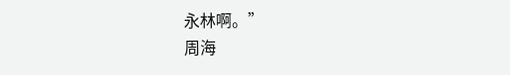永林啊。”
周海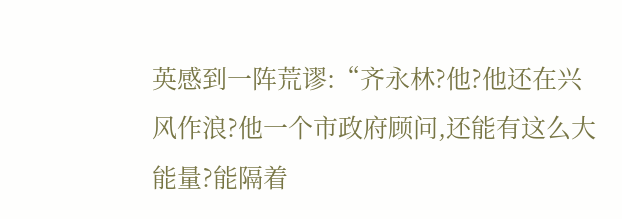英感到一阵荒谬:“齐永林?他?他还在兴风作浪?他一个市政府顾问,还能有这么大能量?能隔着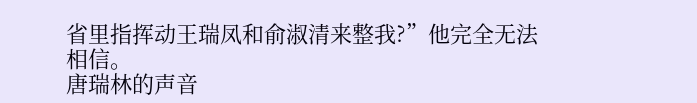省里指挥动王瑞凤和俞淑清来整我?”他完全无法相信。
唐瑞林的声音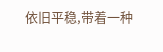依旧平稳,带着一种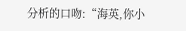分析的口吻:“海英,你小